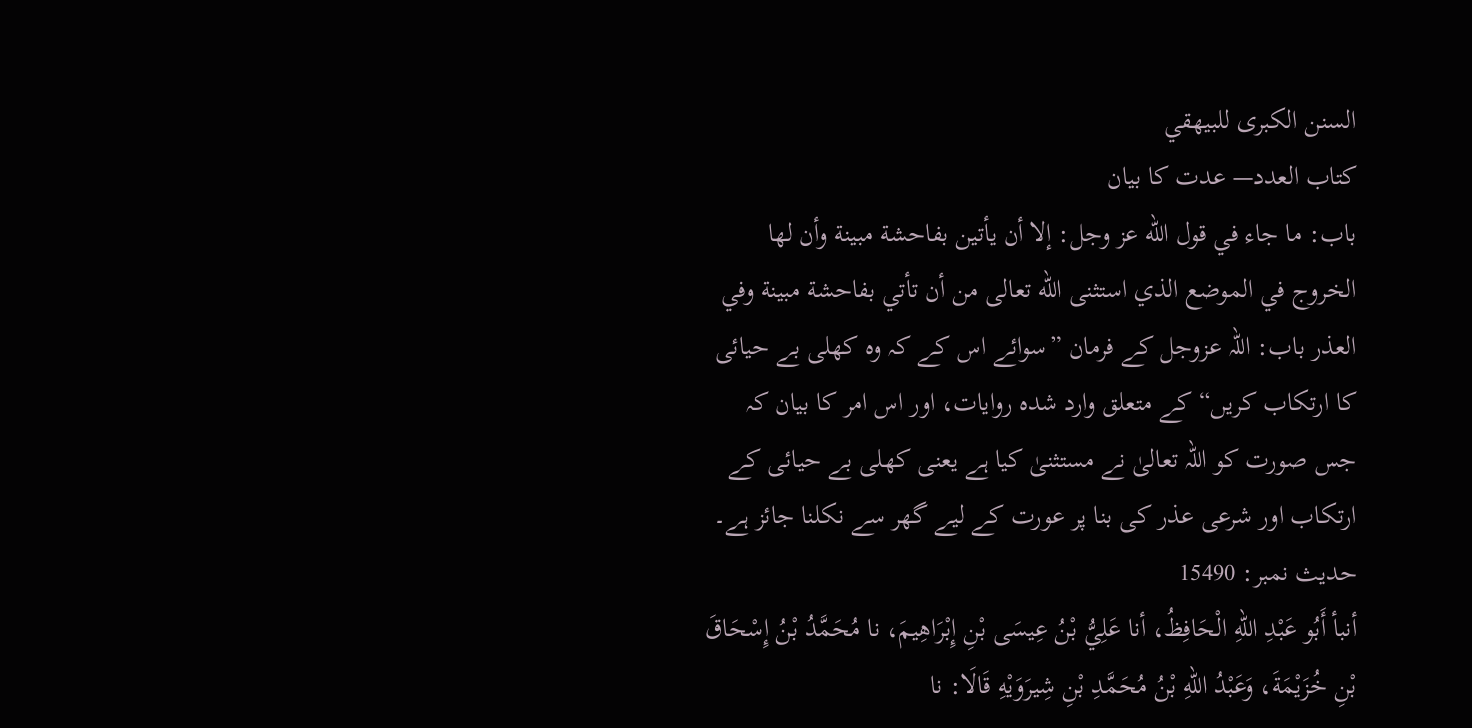السنن الكبرى للبيهقي
كتاب العدد— عدت کا بیان
باب: ما جاء في قول الله عز وجل: إلا أن يأتين بفاحشة مبينة وأن لها الخروج في الموضع الذي استثنى الله تعالى من أن تأتي بفاحشة مبينة وفي العذر باب: اللہ عزوجل کے فرمان ”سوائے اس کے کہ وہ کھلی بے حیائی کا ارتکاب کریں“ کے متعلق وارد شدہ روایات، اور اس امر کا بیان کہ جس صورت کو اللہ تعالیٰ نے مستثنیٰ کیا ہے یعنی کھلی بے حیائی کے ارتکاب اور شرعی عذر کی بنا پر عورت کے لیے گھر سے نکلنا جائز ہے۔
حدیث نمبر: 15490
أنبأ أَبُو عَبْدِ اللهِ الْحَافِظُ، أنا عَلِيُّ بْنُ عِيسَى بْنِ إِبْرَاهِيمَ، نا مُحَمَّدُ بْنُ إِسْحَاقَ بْنِ خُزَيْمَةَ، وَعَبْدُ اللهِ بْنُ مُحَمَّدِ بْنِ شِيرَوَيْهِ قَالَا: نا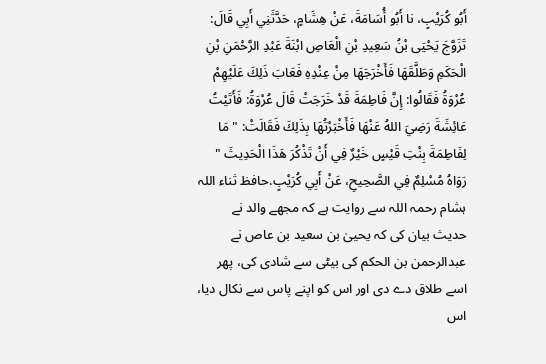أَبُو كُرَيْبٍ، نا أَبُو أُسَامَةَ، عَنْ هِشَامٍ، حَدَّثَنِي أَبِي قَالَ: تَزَوَّجَ يَحْيَى بْنُ سَعِيدِ بْنِ الْعَاصِ ابْنَةَ عَبْدِ الرَّحْمَنِ بْنِ الْحَكَمِ وَطَلَّقَهَا فَأَخْرَجَهَا مِنْ عِنْدِهِ فَعَابَ ذَلِكَ عَلَيْهِمْ عُرْوَةُ فَقَالُوا: إِنَّ فَاطِمَةَ قَدْ خَرَجَتْ قَالَ عُرْوَةُ: فَأَتَيْتُ عَائِشَةَ رَضِيَ اللهُ عَنْهَا فَأَخْبَرْتُهَا بِذَلِكَ فَقَالَتْ: " مَا لِفَاطِمَةَ بِنْتِ قَيْسٍ خَيْرٌ فِي أَنْ تَذْكُرَ هَذَا الْحَدِيثَ " رَوَاهُ مُسْلِمٌ فِي الصَّحِيحِ، عَنْ أَبِي كُرَيْبٍ.حافظ ثناء اللہ
ہشام رحمہ اللہ سے روایت ہے کہ مجھے والد نے حدیث بیان کی کہ یحییٰ بن سعید بن عاص نے عبدالرحمن بن الحکم کی بیٹی سے شادی کی، پھر اسے طلاق دے دی اور اس کو اپنے پاس سے نکال دیا، اس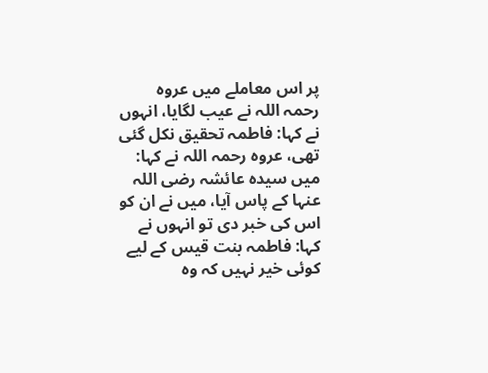پر اس معاملے میں عروہ رحمہ اللہ نے عیب لگایا، انہوں نے کہا: فاطمہ تحقیق نکل گئی تھی، عروہ رحمہ اللہ نے کہا: میں سیدہ عائشہ رضی اللہ عنہا کے پاس آیا، میں نے ان کو اس کی خبر دی تو انہوں نے کہا: فاطمہ بنت قیس کے لیے کوئی خیر نہیں کہ وہ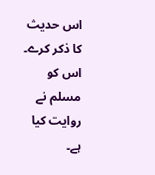اس حدیث کا ذکر کرے۔
اس کو مسلم نے روایت کیا ہے۔